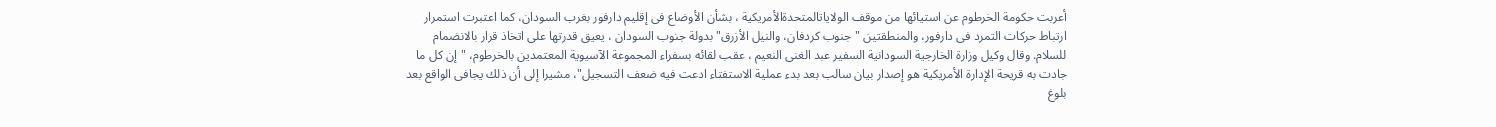أعربت حكومة الخرطوم عن استيائها من موقف الولاياتالمتحدةالأمريكية ، بشأن الأوضاع فى إقليم دارفور بغرب السودان، كما اعتبرت استمرار ارتباط حركات التمرد فى دارفور، والمنطقتين "جنوب كردفان، والنيل الأزرق" بدولة جنوب السودان ، يعيق قدرتها على اتخاذ قرار بالانضمام للسلام. وقال وكيل وزارة الخارجية السودانية السفير عبد الغنى النعيم ، عقب لقائه بسفراء المجموعة الآسيوية المعتمدين بالخرطوم، "إن كل ما جادت به قريحة الإدارة الأمريكية هو إصدار بيان سالب بعد بدء عملية الاستفتاء ادعت فيه ضعف التسجيل"، مشيرا إلى أن ذلك يجافى الواقع بعد بلوغ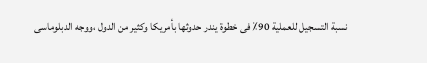نسبة التسجيل للعملية 90٪ فى خطوة يندر حدوثها بأمريكا وكثير من الدول ،ووجه الدبلوماسى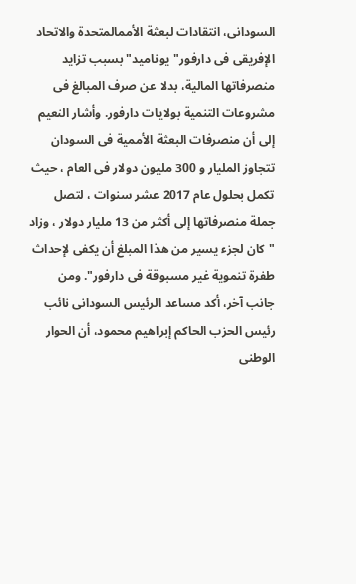السودانى، انتقادات لبعثة الأممالمتحدة والاتحاد الإفريقى فى دارفور"يوناميد" بسبب تزايد منصرفاتها المالية، بدلا عن صرف المبالغ فى مشروعات التنمية بولايات دارفور. وأشار النعيم إلى أن منصرفات البعثة الأممية فى السودان تتجاوز المليار و 300 مليون دولار فى العام ، حيث تكمل بحلول عام 2017 عشر سنوات ، لتصل جملة منصرفاتها إلى أكثر من 13 مليار دولار ، وزاد "كان لجزء يسير من هذا المبلغ أن يكفى لإحداث طفرة تنموية غير مسبوقة فى دارفور". ومن جانب آخر، أكد مساعد الرئيس السودانى نائب رئيس الحزب الحاكم إبراهيم محمود، أن الحوار الوطنى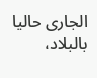الجارى حاليا بالبلاد،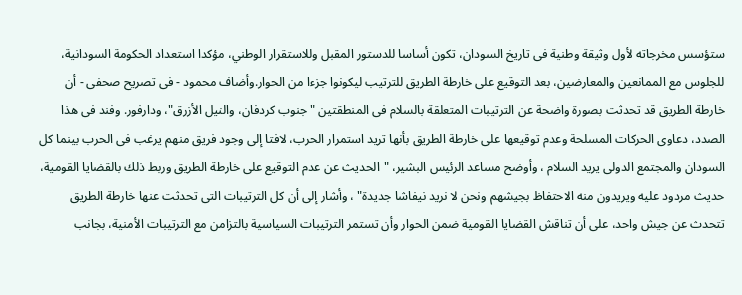ستؤسس مخرجاته لأول وثيقة وطنية فى تاريخ السودان، تكون أساسا للدستور المقبل وللاستقرار الوطني، مؤكدا استعداد الحكومة السودانية، للجلوس مع الممانعين والمعارضين، بعد التوقيع على خارطة الطريق للترتيب ليكونوا جزءا من الحوار.وأضاف محمود - فى تصريح صحفى - أن خارطة الطريق قد تحدثت بصورة واضحة عن الترتيبات المتعلقة بالسلام فى المنطقتين "جنوب كردفان، والنيل الأزرق"، ودارفور. وفند فى هذا الصدد، دعاوى الحركات المسلحة وعدم توقيعها على خارطة الطريق بأنها تريد استمرار الحرب، لافتا إلى وجود فريق منهم يرغب فى الحرب بينما كل السودان والمجتمع الدولى يريد السلام ، وأوضح مساعد الرئيس البشير، "الحديث عن عدم التوقيع على خارطة الطريق وربط ذلك بالقضايا القومية، حديث مردود عليه ويريدون منه الاحتفاظ بجيشهم ونحن لا نريد نيفاشا جديدة" ، وأشار إلى أن كل الترتيبات التى تحدثت عنها خارطة الطريق تتحدث عن جيش واحد، على أن تناقش القضايا القومية ضمن الحوار وأن تستمر الترتيبات السياسية بالتزامن مع الترتيبات الأمنية، بجانب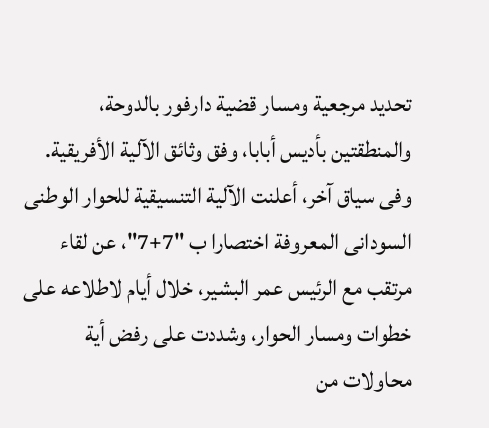تحديد مرجعية ومسار قضية دارفور بالدوحة، والمنطقتين بأديس أبابا، وفق وثائق الآلية الأفريقية. وفى سياق آخر، أعلنت الآلية التنسيقية للحوار الوطنى السودانى المعروفة اختصارا ب "7+7"، عن لقاء مرتقب مع الرئيس عمر البشير، خلال أيام لاطلاعه على خطوات ومسار الحوار، وشددت على رفض أية محاولات من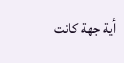أية جهة كانت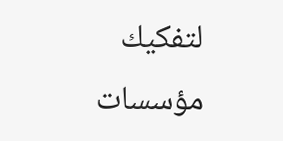لتفكيك مؤسسات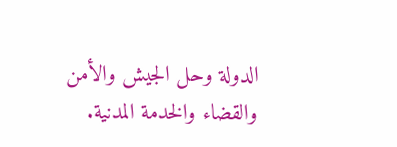الدولة وحل الجيش والأمن والقضاء والخدمة المدنية.